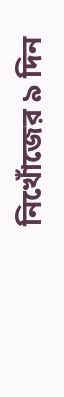নিখোঁজের ৯ দিন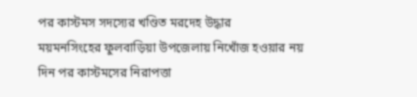পর কাস্টমস সদস্যের খণ্ডিত মরদেহ উদ্ধার
ময়মনসিংহের ফুলবাড়িয়া উপজেলায় নিখোঁজ হওয়ার নয় দিন পর কাস্টমসের নিরাপত্তা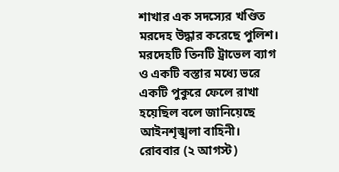শাখার এক সদস্যের খণ্ডিত মরদেহ উদ্ধার করেছে পুলিশ। মরদেহটি তিনটি ট্রাভেল ব্যাগ ও একটি বস্তার মধ্যে ভরে একটি পুকুরে ফেলে রাখা হয়েছিল বলে জানিয়েছে আইনশৃঙ্খলা বাহিনী।
রোববার (২ আগস্ট)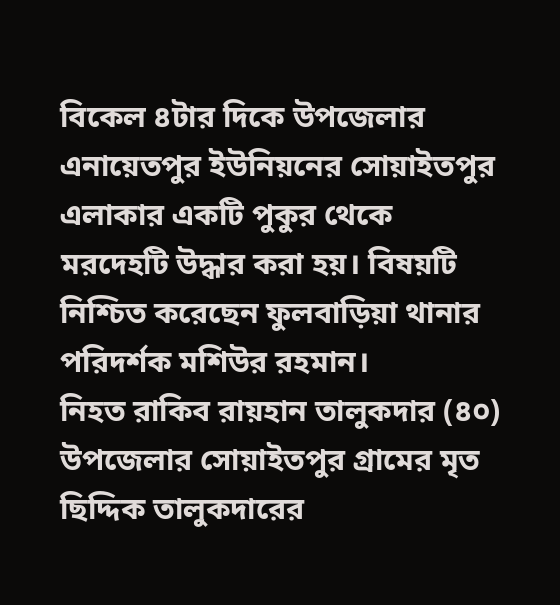বিকেল ৪টার দিকে উপজেলার এনায়েতপুর ইউনিয়নের সোয়াইতপুর এলাকার একটি পুকুর থেকে মরদেহটি উদ্ধার করা হয়। বিষয়টি নিশ্চিত করেছেন ফুলবাড়িয়া থানার পরিদর্শক মশিউর রহমান।
নিহত রাকিব রায়হান তালুকদার (৪০) উপজেলার সোয়াইতপুর গ্রামের মৃত ছিদ্দিক তালুকদারের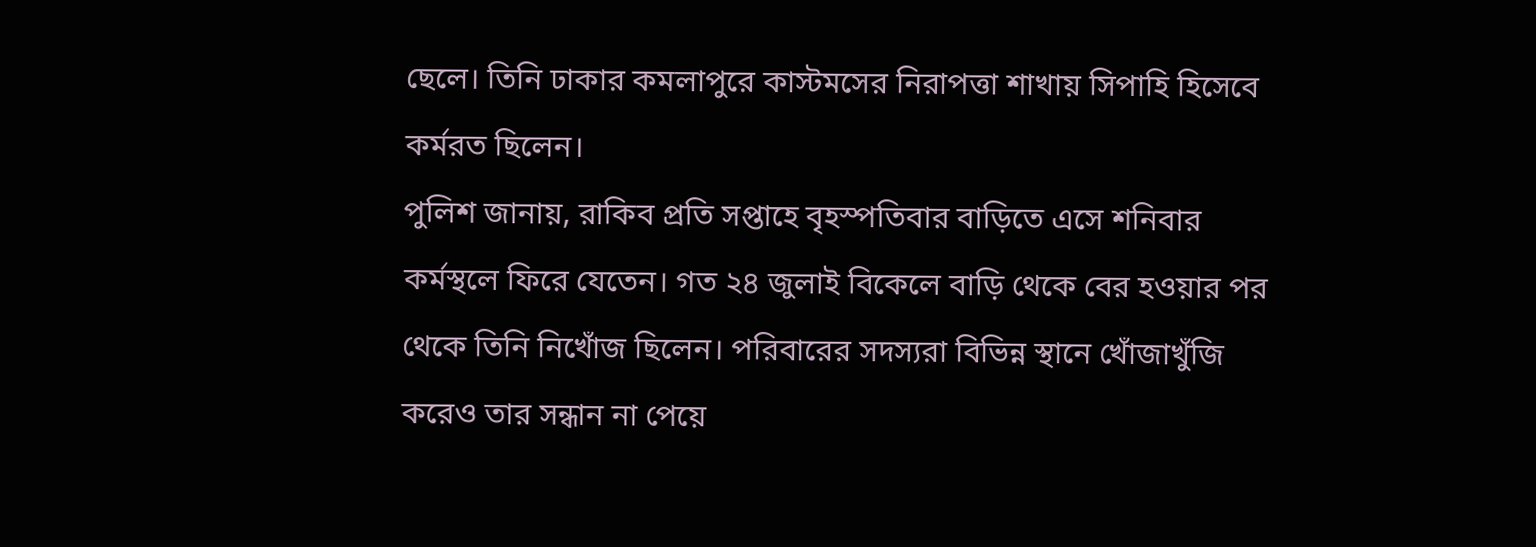ছেলে। তিনি ঢাকার কমলাপুরে কাস্টমসের নিরাপত্তা শাখায় সিপাহি হিসেবে কর্মরত ছিলেন।
পুলিশ জানায়, রাকিব প্রতি সপ্তাহে বৃহস্পতিবার বাড়িতে এসে শনিবার কর্মস্থলে ফিরে যেতেন। গত ২৪ জুলাই বিকেলে বাড়ি থেকে বের হওয়ার পর থেকে তিনি নিখোঁজ ছিলেন। পরিবারের সদস্যরা বিভিন্ন স্থানে খোঁজাখুঁজি করেও তার সন্ধান না পেয়ে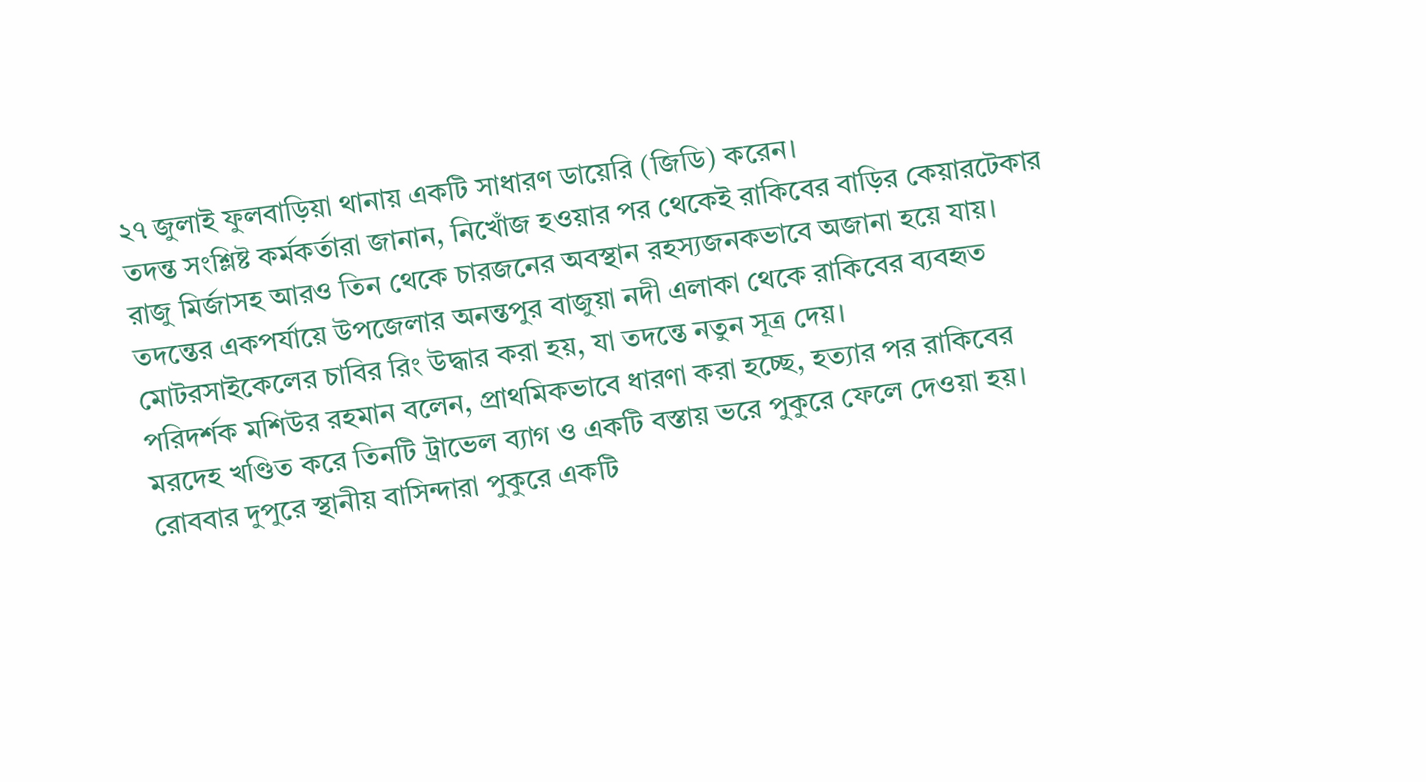২৭ জুলাই ফুলবাড়িয়া থানায় একটি সাধারণ ডায়েরি (জিডি) করেন।
তদন্ত সংশ্লিষ্ট কর্মকর্তারা জানান, নিখোঁজ হওয়ার পর থেকেই রাকিবের বাড়ির কেয়ারটেকার রাজু মির্জাসহ আরও তিন থেকে চারজনের অবস্থান রহস্যজনকভাবে অজানা হয়ে যায়। তদন্তের একপর্যায়ে উপজেলার অনন্তপুর বাজুয়া নদী এলাকা থেকে রাকিবের ব্যবহৃত মোটরসাইকেলের চাবির রিং উদ্ধার করা হয়, যা তদন্তে নতুন সূত্র দেয়।
পরিদর্শক মশিউর রহমান বলেন, প্রাথমিকভাবে ধারণা করা হচ্ছে, হত্যার পর রাকিবের মরদেহ খণ্ডিত করে তিনটি ট্রাভেল ব্যাগ ও একটি বস্তায় ভরে পুকুরে ফেলে দেওয়া হয়। রোববার দুপুরে স্থানীয় বাসিন্দারা পুকুরে একটি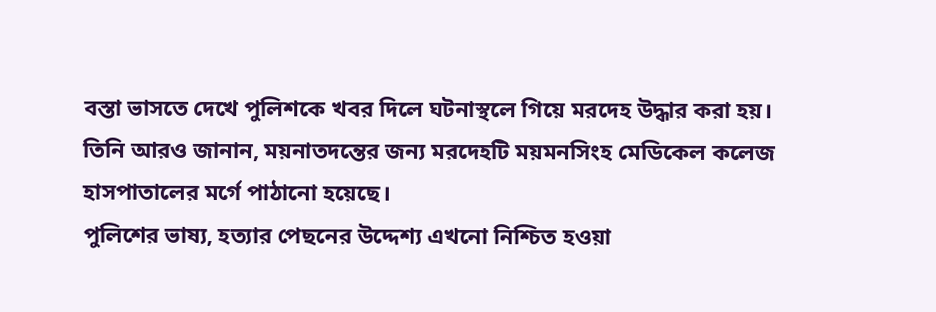বস্তা ভাসতে দেখে পুলিশকে খবর দিলে ঘটনাস্থলে গিয়ে মরদেহ উদ্ধার করা হয়।
তিনি আরও জানান, ময়নাতদন্তের জন্য মরদেহটি ময়মনসিংহ মেডিকেল কলেজ হাসপাতালের মর্গে পাঠানো হয়েছে।
পুলিশের ভাষ্য, হত্যার পেছনের উদ্দেশ্য এখনো নিশ্চিত হওয়া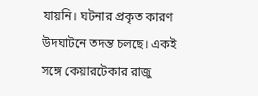যায়নি। ঘটনার প্রকৃত কারণ উদঘাটনে তদন্ত চলছে। একই সঙ্গে কেয়ারটেকার রাজু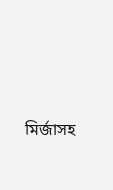মির্জাসহ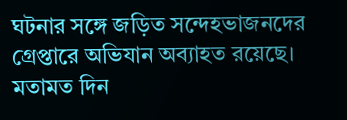ঘটনার সঙ্গে জড়িত সন্দেহভাজনদের গ্রেপ্তারে অভিযান অব্যাহত রয়েছে।
মতামত দিন